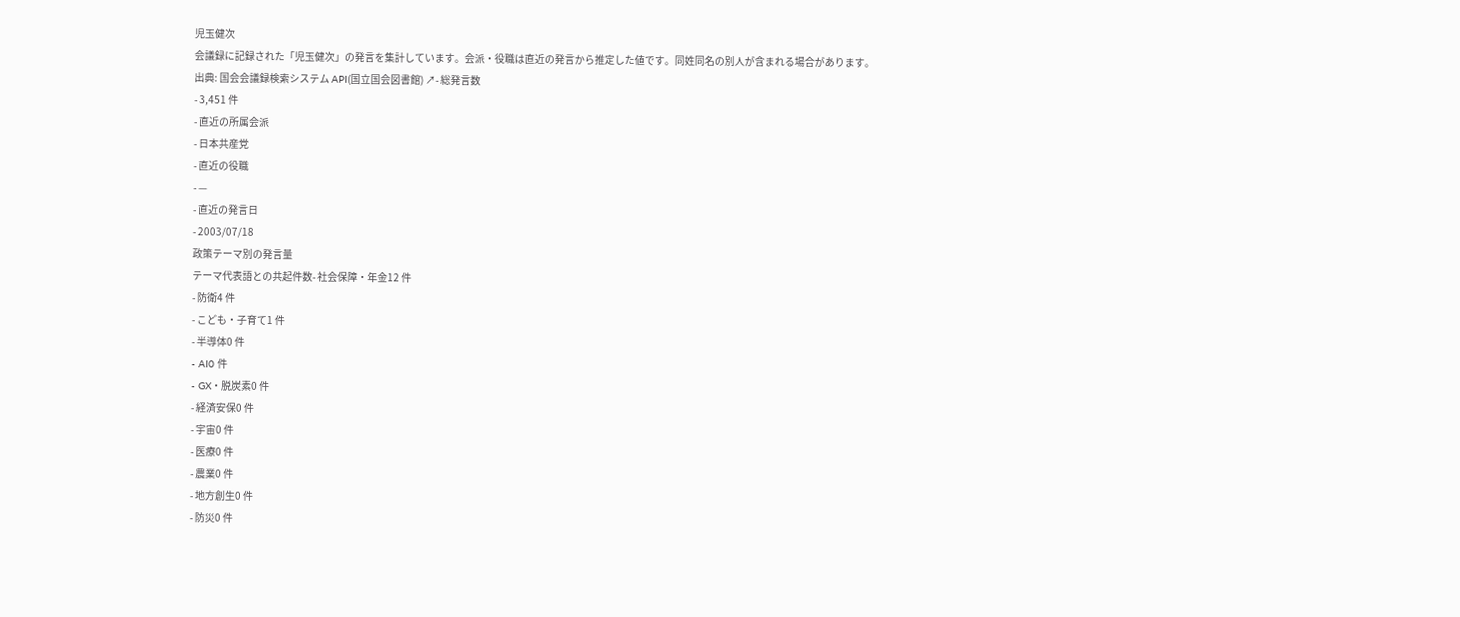児玉健次
会議録に記録された「児玉健次」の発言を集計しています。会派・役職は直近の発言から推定した値です。同姓同名の別人が含まれる場合があります。
出典: 国会会議録検索システム API(国立国会図書館) ↗- 総発言数
- 3,451 件
- 直近の所属会派
- 日本共産党
- 直近の役職
- —
- 直近の発言日
- 2003/07/18
政策テーマ別の発言量
テーマ代表語との共起件数- 社会保障・年金12 件
- 防衛4 件
- こども・子育て1 件
- 半導体0 件
- AI0 件
- GX・脱炭素0 件
- 経済安保0 件
- 宇宙0 件
- 医療0 件
- 農業0 件
- 地方創生0 件
- 防災0 件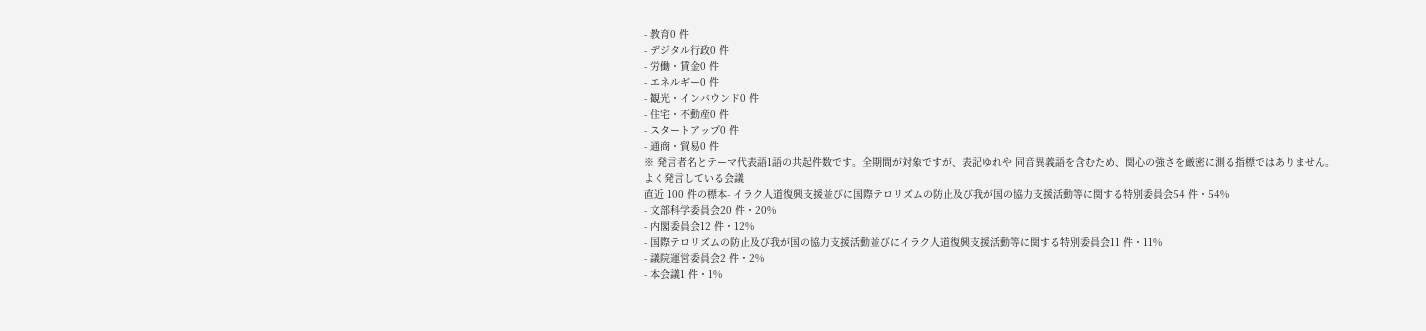- 教育0 件
- デジタル行政0 件
- 労働・賃金0 件
- エネルギー0 件
- 観光・インバウンド0 件
- 住宅・不動産0 件
- スタートアップ0 件
- 通商・貿易0 件
※ 発言者名とテーマ代表語1語の共起件数です。全期間が対象ですが、表記ゆれや 同音異義語を含むため、関心の強さを厳密に測る指標ではありません。
よく発言している会議
直近 100 件の標本- イラク人道復興支援並びに国際テロリズムの防止及び我が国の協力支援活動等に関する特別委員会54 件・54%
- 文部科学委員会20 件・20%
- 内閣委員会12 件・12%
- 国際テロリズムの防止及び我が国の協力支援活動並びにイラク人道復興支援活動等に関する特別委員会11 件・11%
- 議院運営委員会2 件・2%
- 本会議1 件・1%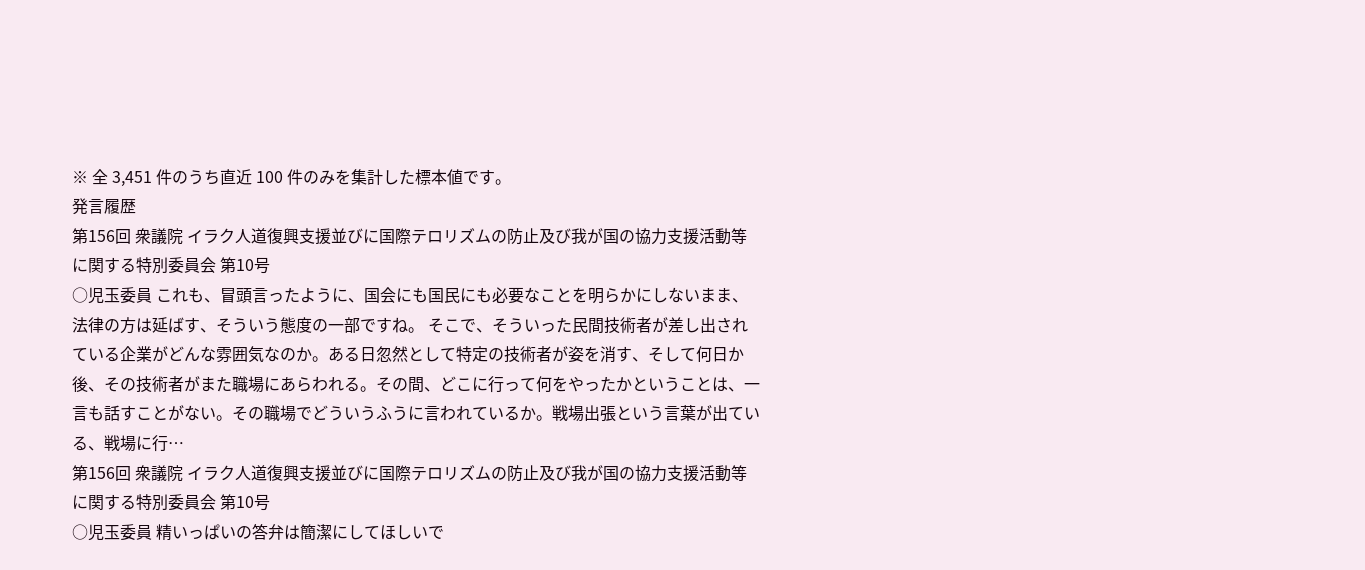※ 全 3,451 件のうち直近 100 件のみを集計した標本値です。
発言履歴
第156回 衆議院 イラク人道復興支援並びに国際テロリズムの防止及び我が国の協力支援活動等に関する特別委員会 第10号
○児玉委員 これも、冒頭言ったように、国会にも国民にも必要なことを明らかにしないまま、法律の方は延ばす、そういう態度の一部ですね。 そこで、そういった民間技術者が差し出されている企業がどんな雰囲気なのか。ある日忽然として特定の技術者が姿を消す、そして何日か後、その技術者がまた職場にあらわれる。その間、どこに行って何をやったかということは、一言も話すことがない。その職場でどういうふうに言われているか。戦場出張という言葉が出ている、戦場に行…
第156回 衆議院 イラク人道復興支援並びに国際テロリズムの防止及び我が国の協力支援活動等に関する特別委員会 第10号
○児玉委員 精いっぱいの答弁は簡潔にしてほしいで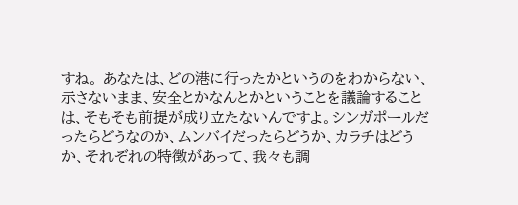すね。 あなたは、どの港に行ったかというのをわからない、示さないまま、安全とかなんとかということを議論することは、そもそも前提が成り立たないんですよ。シンガポールだったらどうなのか、ムンバイだったらどうか、カラチはどうか、それぞれの特徴があって、我々も調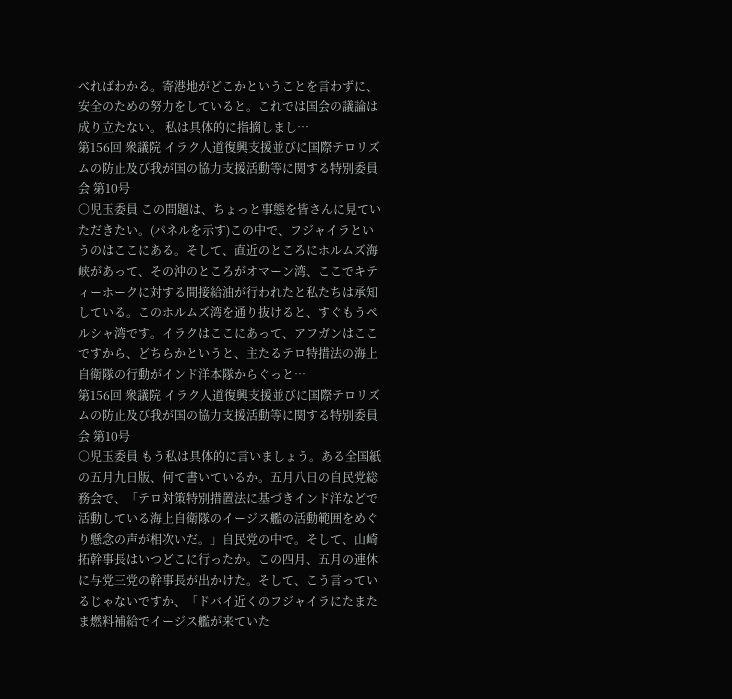べればわかる。寄港地がどこかということを言わずに、安全のための努力をしていると。これでは国会の議論は成り立たない。 私は具体的に指摘しまし…
第156回 衆議院 イラク人道復興支援並びに国際テロリズムの防止及び我が国の協力支援活動等に関する特別委員会 第10号
○児玉委員 この問題は、ちょっと事態を皆さんに見ていただきたい。(パネルを示す)この中で、フジャイラというのはここにある。そして、直近のところにホルムズ海峡があって、その沖のところがオマーン湾、ここでキティーホークに対する間接給油が行われたと私たちは承知している。このホルムズ湾を通り抜けると、すぐもうペルシャ湾です。イラクはここにあって、アフガンはここですから、どちらかというと、主たるテロ特措法の海上自衛隊の行動がインド洋本隊からぐっと…
第156回 衆議院 イラク人道復興支援並びに国際テロリズムの防止及び我が国の協力支援活動等に関する特別委員会 第10号
○児玉委員 もう私は具体的に言いましょう。ある全国紙の五月九日版、何て書いているか。五月八日の自民党総務会で、「テロ対策特別措置法に基づきインド洋などで活動している海上自衛隊のイージス艦の活動範囲をめぐり懸念の声が相次いだ。」自民党の中で。そして、山崎拓幹事長はいつどこに行ったか。この四月、五月の連休に与党三党の幹事長が出かけた。そして、こう言っているじゃないですか、「ドバイ近くのフジャイラにたまたま燃料補給でイージス艦が来ていた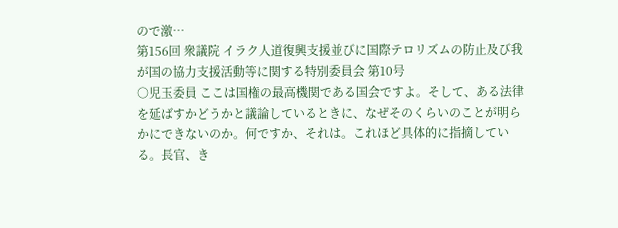ので激…
第156回 衆議院 イラク人道復興支援並びに国際テロリズムの防止及び我が国の協力支援活動等に関する特別委員会 第10号
○児玉委員 ここは国権の最高機関である国会ですよ。そして、ある法律を延ばすかどうかと議論しているときに、なぜそのくらいのことが明らかにできないのか。何ですか、それは。これほど具体的に指摘している。長官、き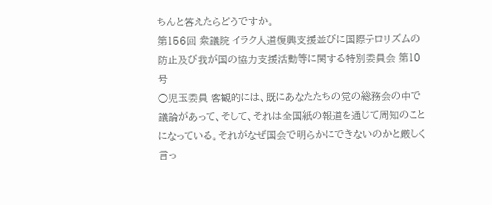ちんと答えたらどうですか。
第156回 衆議院 イラク人道復興支援並びに国際テロリズムの防止及び我が国の協力支援活動等に関する特別委員会 第10号
○児玉委員 客観的には、既にあなたたちの党の総務会の中で議論があって、そして、それは全国紙の報道を通じて周知のことになっている。それがなぜ国会で明らかにできないのかと厳しく言っ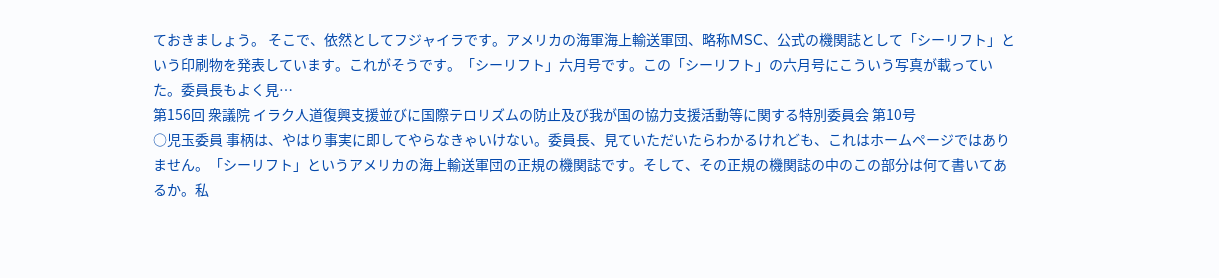ておきましょう。 そこで、依然としてフジャイラです。アメリカの海軍海上輸送軍団、略称MSC、公式の機関誌として「シーリフト」という印刷物を発表しています。これがそうです。「シーリフト」六月号です。この「シーリフト」の六月号にこういう写真が載っていた。委員長もよく見…
第156回 衆議院 イラク人道復興支援並びに国際テロリズムの防止及び我が国の協力支援活動等に関する特別委員会 第10号
○児玉委員 事柄は、やはり事実に即してやらなきゃいけない。委員長、見ていただいたらわかるけれども、これはホームページではありません。「シーリフト」というアメリカの海上輸送軍団の正規の機関誌です。そして、その正規の機関誌の中のこの部分は何て書いてあるか。私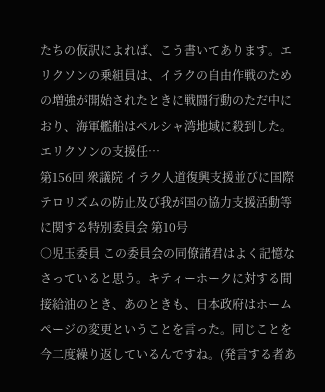たちの仮訳によれば、こう書いてあります。エリクソンの乗組員は、イラクの自由作戦のための増強が開始されたときに戦闘行動のただ中におり、海軍艦船はペルシャ湾地域に殺到した。エリクソンの支援任…
第156回 衆議院 イラク人道復興支援並びに国際テロリズムの防止及び我が国の協力支援活動等に関する特別委員会 第10号
○児玉委員 この委員会の同僚諸君はよく記憶なさっていると思う。キティーホークに対する間接給油のとき、あのときも、日本政府はホームページの変更ということを言った。同じことを今二度繰り返しているんですね。(発言する者あ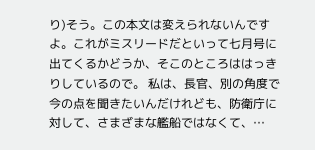り)そう。この本文は変えられないんですよ。これがミスリードだといって七月号に出てくるかどうか、そこのところははっきりしているので。 私は、長官、別の角度で今の点を聞きたいんだけれども、防衛庁に対して、さまざまな艦船ではなくて、…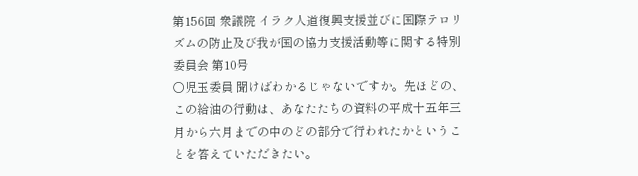第156回 衆議院 イラク人道復興支援並びに国際テロリズムの防止及び我が国の協力支援活動等に関する特別委員会 第10号
○児玉委員 聞けばわかるじゃないですか。先ほどの、この給油の行動は、あなたたちの資料の平成十五年三月から六月までの中のどの部分で行われたかということを答えていただきたい。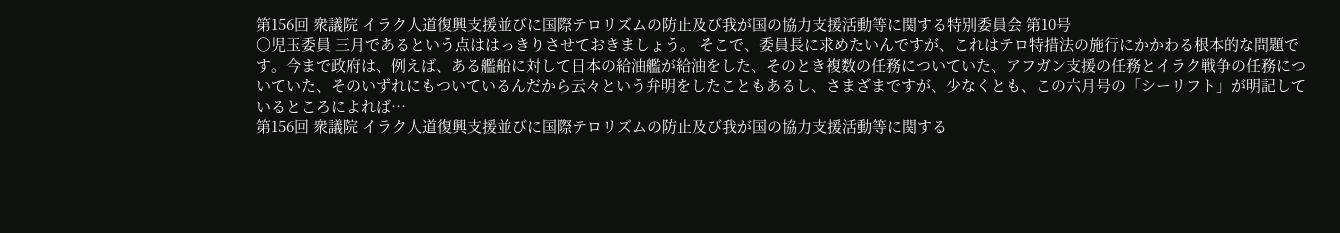第156回 衆議院 イラク人道復興支援並びに国際テロリズムの防止及び我が国の協力支援活動等に関する特別委員会 第10号
○児玉委員 三月であるという点ははっきりさせておきましょう。 そこで、委員長に求めたいんですが、これはテロ特措法の施行にかかわる根本的な問題です。今まで政府は、例えば、ある艦船に対して日本の給油艦が給油をした、そのとき複数の任務についていた、アフガン支援の任務とイラク戦争の任務についていた、そのいずれにもついているんだから云々という弁明をしたこともあるし、さまざまですが、少なくとも、この六月号の「シーリフト」が明記しているところによれば…
第156回 衆議院 イラク人道復興支援並びに国際テロリズムの防止及び我が国の協力支援活動等に関する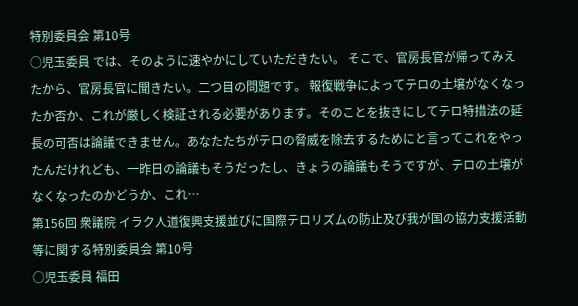特別委員会 第10号
○児玉委員 では、そのように速やかにしていただきたい。 そこで、官房長官が帰ってみえたから、官房長官に聞きたい。二つ目の問題です。 報復戦争によってテロの土壌がなくなったか否か、これが厳しく検証される必要があります。そのことを抜きにしてテロ特措法の延長の可否は論議できません。あなたたちがテロの脅威を除去するためにと言ってこれをやったんだけれども、一昨日の論議もそうだったし、きょうの論議もそうですが、テロの土壌がなくなったのかどうか、これ…
第156回 衆議院 イラク人道復興支援並びに国際テロリズムの防止及び我が国の協力支援活動等に関する特別委員会 第10号
○児玉委員 福田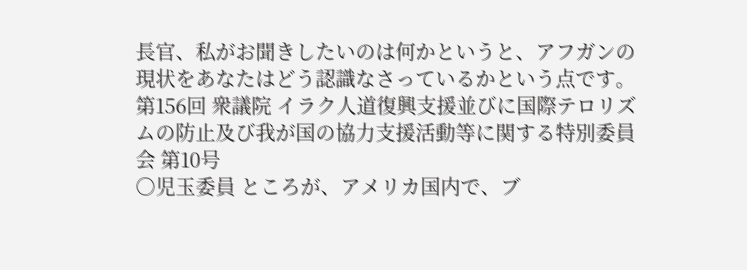長官、私がお聞きしたいのは何かというと、アフガンの現状をあなたはどう認識なさっているかという点です。
第156回 衆議院 イラク人道復興支援並びに国際テロリズムの防止及び我が国の協力支援活動等に関する特別委員会 第10号
○児玉委員 ところが、アメリカ国内で、ブ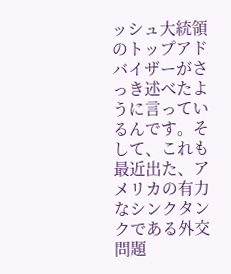ッシュ大統領のトップアドバイザーがさっき述べたように言っているんです。そして、これも最近出た、アメリカの有力なシンクタンクである外交問題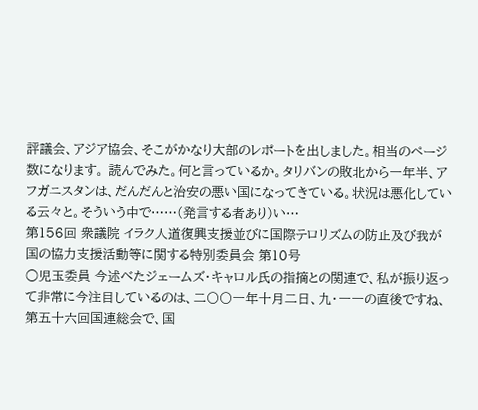評議会、アジア協会、そこがかなり大部のレポートを出しました。相当のページ数になります。 読んでみた。何と言っているか。タリバンの敗北から一年半、アフガニスタンは、だんだんと治安の悪い国になってきている。状況は悪化している云々と。そういう中で……(発言する者あり)い…
第156回 衆議院 イラク人道復興支援並びに国際テロリズムの防止及び我が国の協力支援活動等に関する特別委員会 第10号
○児玉委員 今述べたジェームズ・キャロル氏の指摘との関連で、私が振り返って非常に今注目しているのは、二〇〇一年十月二日、九・一一の直後ですね、第五十六回国連総会で、国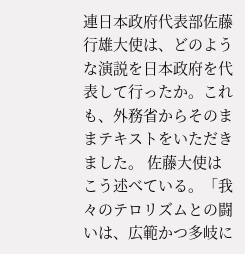連日本政府代表部佐藤行雄大使は、どのような演説を日本政府を代表して行ったか。これも、外務省からそのままテキストをいただきました。 佐藤大使はこう述べている。「我々のテロリズムとの闘いは、広範かつ多岐に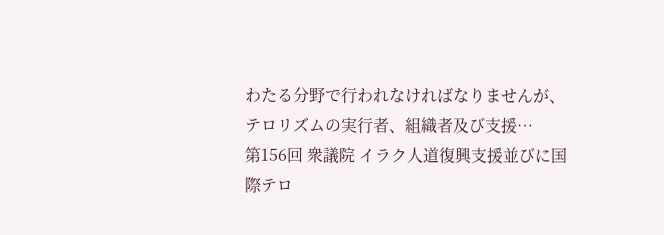わたる分野で行われなければなりませんが、テロリズムの実行者、組織者及び支援…
第156回 衆議院 イラク人道復興支援並びに国際テロ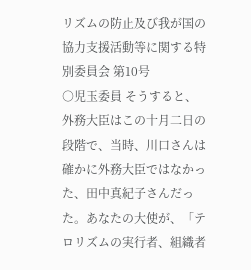リズムの防止及び我が国の協力支援活動等に関する特別委員会 第10号
○児玉委員 そうすると、外務大臣はこの十月二日の段階で、当時、川口さんは確かに外務大臣ではなかった、田中真紀子さんだった。あなたの大使が、「テロリズムの実行者、組織者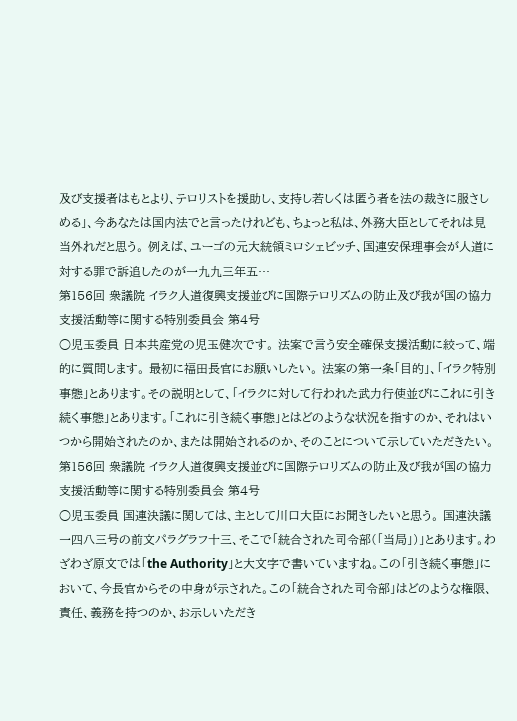及び支援者はもとより、テロリストを援助し、支持し若しくは匿う者を法の裁きに服さしめる」、今あなたは国内法でと言ったけれども、ちょっと私は、外務大臣としてそれは見当外れだと思う。 例えば、ユーゴの元大統領ミロシェビッチ、国連安保理事会が人道に対する罪で訴追したのが一九九三年五…
第156回 衆議院 イラク人道復興支援並びに国際テロリズムの防止及び我が国の協力支援活動等に関する特別委員会 第4号
○児玉委員 日本共産党の児玉健次です。 法案で言う安全確保支援活動に絞って、端的に質問します。 最初に福田長官にお願いしたい。 法案の第一条「目的」、「イラク特別事態」とあります。その説明として、「イラクに対して行われた武力行使並びにこれに引き続く事態」とあります。「これに引き続く事態」とはどのような状況を指すのか、それはいつから開始されたのか、または開始されるのか、そのことについて示していただきたい。
第156回 衆議院 イラク人道復興支援並びに国際テロリズムの防止及び我が国の協力支援活動等に関する特別委員会 第4号
○児玉委員 国連決議に関しては、主として川口大臣にお聞きしたいと思う。 国連決議一四八三号の前文パラグラフ十三、そこで「統合された司令部(「当局」)」とあります。わざわざ原文では「the Authority」と大文字で書いていますね。この「引き続く事態」において、今長官からその中身が示された。この「統合された司令部」はどのような権限、責任、義務を持つのか、お示しいただき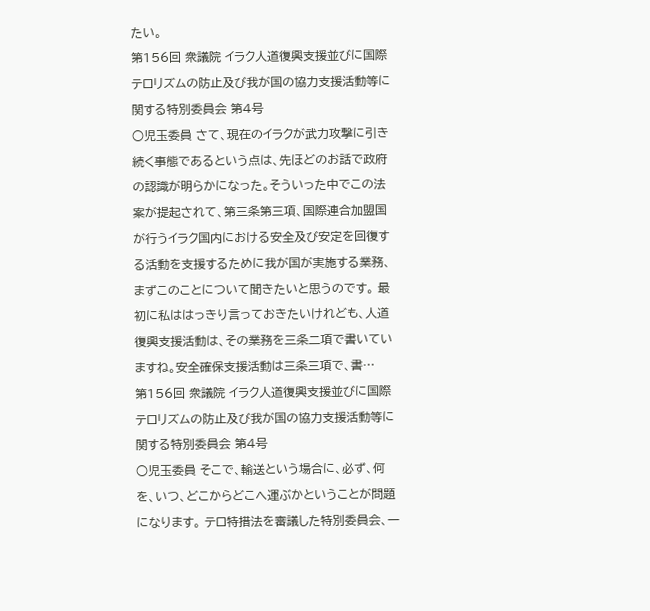たい。
第156回 衆議院 イラク人道復興支援並びに国際テロリズムの防止及び我が国の協力支援活動等に関する特別委員会 第4号
○児玉委員 さて、現在のイラクが武力攻撃に引き続く事態であるという点は、先ほどのお話で政府の認識が明らかになった。そういった中でこの法案が提起されて、第三条第三項、国際連合加盟国が行うイラク国内における安全及び安定を回復する活動を支援するために我が国が実施する業務、まずこのことについて聞きたいと思うのです。 最初に私ははっきり言っておきたいけれども、人道復興支援活動は、その業務を三条二項で書いていますね。安全確保支援活動は三条三項で、書…
第156回 衆議院 イラク人道復興支援並びに国際テロリズムの防止及び我が国の協力支援活動等に関する特別委員会 第4号
○児玉委員 そこで、輸送という場合に、必ず、何を、いつ、どこからどこへ運ぶかということが問題になります。 テロ特措法を審議した特別委員会、一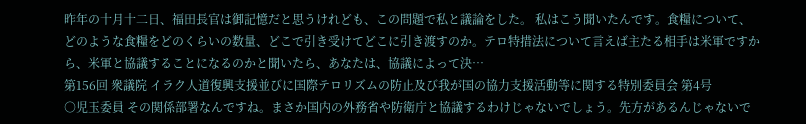昨年の十月十二日、福田長官は御記憶だと思うけれども、この問題で私と議論をした。 私はこう聞いたんです。食糧について、どのような食糧をどのくらいの数量、どこで引き受けてどこに引き渡すのか。テロ特措法について言えば主たる相手は米軍ですから、米軍と協議することになるのかと聞いたら、あなたは、協議によって決…
第156回 衆議院 イラク人道復興支援並びに国際テロリズムの防止及び我が国の協力支援活動等に関する特別委員会 第4号
○児玉委員 その関係部署なんですね。まさか国内の外務省や防衛庁と協議するわけじゃないでしょう。先方があるんじゃないで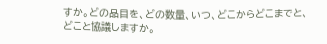すか。どの品目を、どの数量、いつ、どこからどこまでと、どこと協議しますか。